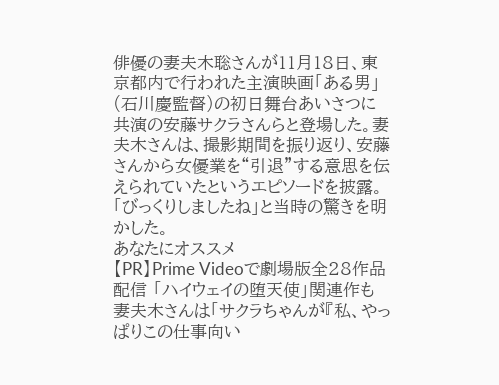俳優の妻夫木聡さんが11月18日、東京都内で行われた主演映画「ある男」(石川慶監督)の初日舞台あいさつに共演の安藤サクラさんらと登場した。妻夫木さんは、撮影期間を振り返り、安藤さんから女優業を“引退”する意思を伝えられていたというエピソードを披露。「びっくりしましたね」と当時の驚きを明かした。
あなたにオススメ
【PR】Prime Videoで劇場版全28作品配信 「ハイウェイの堕天使」関連作も
妻夫木さんは「サクラちゃんが『私、やっぱりこの仕事向い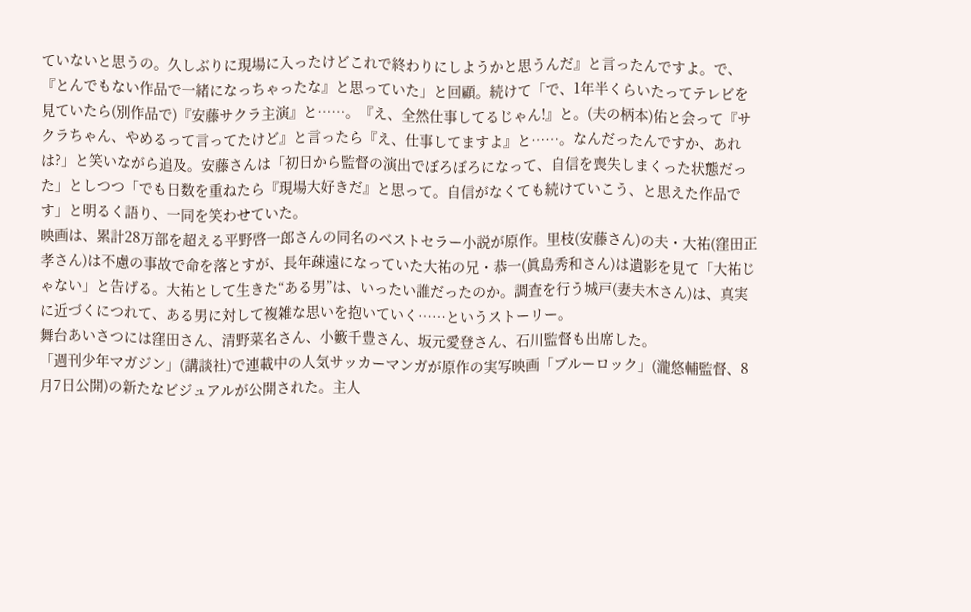ていないと思うの。久しぶりに現場に入ったけどこれで終わりにしようかと思うんだ』と言ったんですよ。で、『とんでもない作品で一緒になっちゃったな』と思っていた」と回顧。続けて「で、1年半くらいたってテレビを見ていたら(別作品で)『安藤サクラ主演』と……。『え、全然仕事してるじゃん!』と。(夫の柄本)佑と会って『サクラちゃん、やめるって言ってたけど』と言ったら『え、仕事してますよ』と……。なんだったんですか、あれは?」と笑いながら追及。安藤さんは「初日から監督の演出でぼろぼろになって、自信を喪失しまくった状態だった」としつつ「でも日数を重ねたら『現場大好きだ』と思って。自信がなくても続けていこう、と思えた作品です」と明るく語り、一同を笑わせていた。
映画は、累計28万部を超える平野啓一郎さんの同名のベストセラー小説が原作。里枝(安藤さん)の夫・大祐(窪田正孝さん)は不慮の事故で命を落とすが、長年疎遠になっていた大祐の兄・恭一(眞島秀和さん)は遺影を見て「大祐じゃない」と告げる。大祐として生きた“ある男”は、いったい誰だったのか。調査を行う城戸(妻夫木さん)は、真実に近づくにつれて、ある男に対して複雑な思いを抱いていく……というストーリー。
舞台あいさつには窪田さん、清野菜名さん、小籔千豊さん、坂元愛登さん、石川監督も出席した。
「週刊少年マガジン」(講談社)で連載中の人気サッカーマンガが原作の実写映画「ブルーロック」(瀧悠輔監督、8月7日公開)の新たなビジュアルが公開された。主人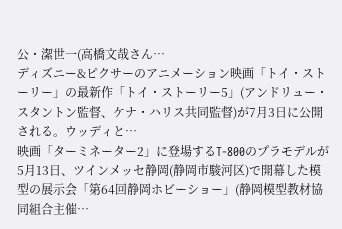公・潔世一(高橋文哉さん…
ディズニー&ピクサーのアニメーション映画「トイ・ストーリー」の最新作「トイ・ストーリー5」(アンドリュー・スタントン監督、ケナ・ハリス共同監督)が7月3日に公開される。ウッディと…
映画「ターミネーター2」に登場するT-800のプラモデルが5月13日、ツインメッセ静岡(静岡市駿河区)で開幕した模型の展示会「第64回静岡ホビーショー」(静岡模型教材協同組合主催…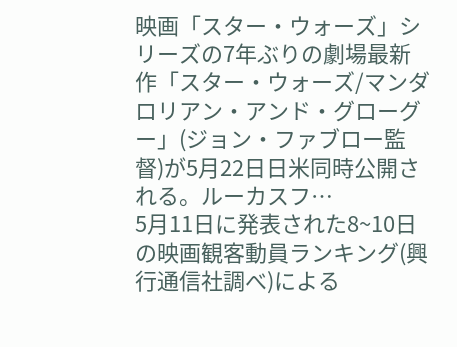映画「スター・ウォーズ」シリーズの7年ぶりの劇場最新作「スター・ウォーズ/マンダロリアン・アンド・グローグー」(ジョン・ファブロー監督)が5月22日日米同時公開される。ルーカスフ…
5月11日に発表された8~10日の映画観客動員ランキング(興行通信社調べ)による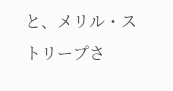と、メリル・ストリープさ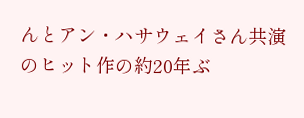んとアン・ハサウェイさん共演のヒット作の約20年ぶ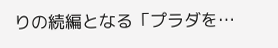りの続編となる「プラダを…